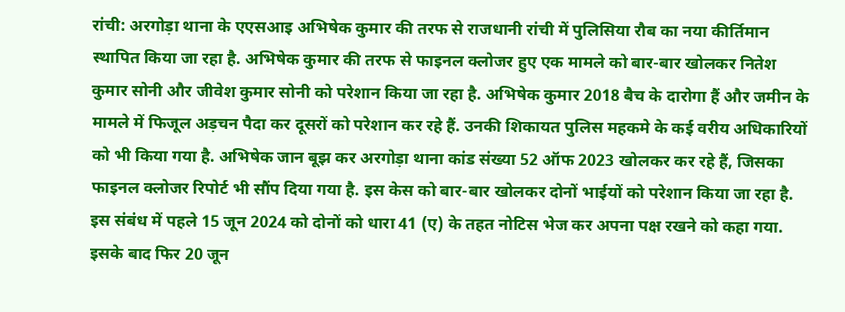रांची: अरगोड़ा थाना के एएसआइ अभिषेक कुमार की तरफ से राजधानी रांची में पुलिसिया रौब का नया कीर्तिमान स्थापित किया जा रहा है. अभिषेक कुमार की तरफ से फाइनल क्लोजर हुए एक मामले को बार-बार खोलकर नितेश कुमार सोनी और जीवेश कुमार सोनी को परेशान किया जा रहा है. अभिषेक कुमार 2018 बैच के दारोगा हैं और जमीन के मामले में फिजूल अड़चन पैदा कर दूसरों को परेशान कर रहे हैं. उनकी शिकायत पुलिस महकमे के कई वरीय अधिकारियों को भी किया गया है. अभिषेक जान बूझ कर अरगोड़ा थाना कांड संख्या 52 ऑफ 2023 खोलकर कर रहे हैं, जिसका फाइनल क्लोजर रिपोर्ट भी सौंप दिया गया है. इस केस को बार-बार खोलकर दोनों भाईयों को परेशान किया जा रहा है. इस संबंध में पहले 15 जून 2024 को दोनों को धारा 41 (ए) के तहत नोटिस भेज कर अपना पक्ष रखने को कहा गया. इसके बाद फिर 20 जून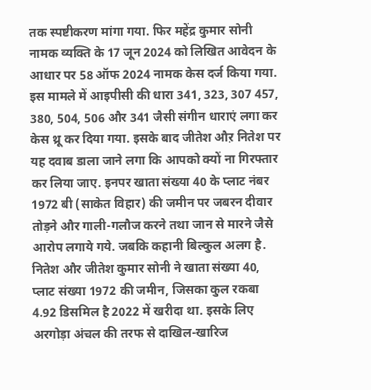तक स्पष्टीकरण मांगा गया. फिर महेंद्र कुमार सोनी नामक व्यक्ति के 17 जून 2024 को लिखित आवेदन के आधार पर 58 ऑफ 2024 नामक केस दर्ज किया गया. इस मामले में आइपीसी की धारा 341, 323, 307 457, 380, 504, 506 और 341 जैसी संगीन धाराएं लगा कर केस थ्रू कर दिया गया. इसके बाद जीतेश औऱ नितेश पर यह दवाब डाला जाने लगा कि आपको क्यों ना गिरफ्तार कर लिया जाए. इनपर खाता संख्या 40 के प्लाट नंबर 1972 बी (साकेत विहार) की जमीन पर जबरन दीवार तोड़ने और गाली-गलौज करने तथा जान से मारने जैसे आरोप लगाये गये. जबकि कहानी बिल्कुल अलग है. नितेश और जीतेश कुमार सोनी ने खाता संख्या 40, प्लाट संख्या 1972 की जमीन, जिसका कुल रकबा 4.92 डिसमिल है 2022 में खरीदा था. इसके लिए अरगोड़ा अंचल की तरफ से दाखिल-खारिज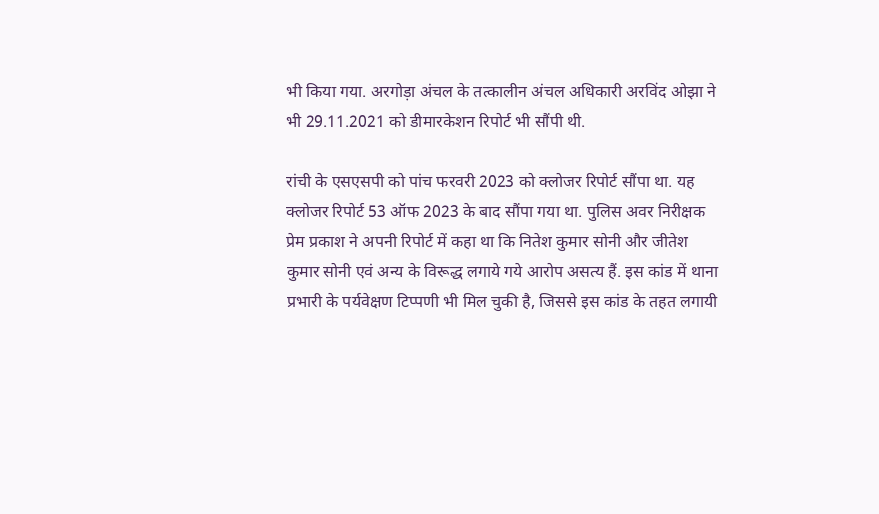भी किया गया. अरगोड़ा अंचल के तत्कालीन अंचल अधिकारी अरविंद ओझा ने भी 29.11.2021 को डीमारकेशन रिपोर्ट भी सौंपी थी.

रांची के एसएसपी को पांच फरवरी 2023 को क्लोजर रिपोर्ट सौंपा था. यह क्लोजर रिपोर्ट 53 ऑफ 2023 के बाद सौंपा गया था. पुलिस अवर निरीक्षक प्रेम प्रकाश ने अपनी रिपोर्ट में कहा था कि नितेश कुमार सोनी और जीतेश कुमार सोनी एवं अन्य के विरूद्ध लगाये गये आरोप असत्य हैं. इस कांड में थाना प्रभारी के पर्यवेक्षण टिप्पणी भी मिल चुकी है, जिससे इस कांड के तहत लगायी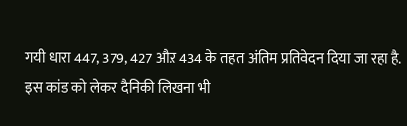गयी धारा 447, 379, 427 औऱ 434 के तहत अंतिम प्रतिवेदन दिया जा रहा है. इस कांड को लेकर दैनिकी लिखना भी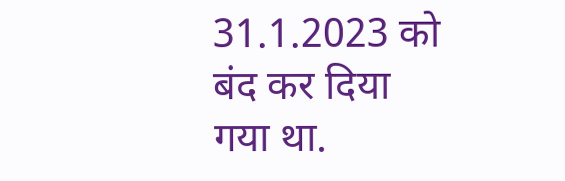31.1.2023 को बंद कर दिया गया था.